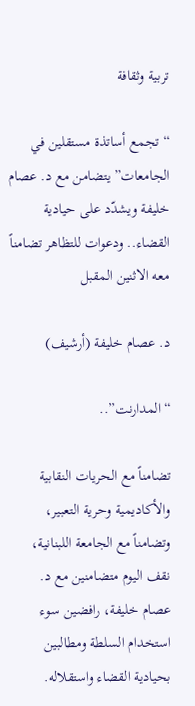تربية وثقافة

“تجمع أساتذة مستقلين في الجامعات” يتضامن مع د. عصام خليفة ويشدّد على حيادية القضاء.. ودعوات للتظاهر تضامناً معه الاثنين المقبل

د. عصام خليفة (أرشيف)

“المدارنت”..

تضامناً مع الحريات النقابية والأكاديمية وحرية التعبير، وتضامناً مع الجامعة اللبنانية، نقف اليوم متضامنين مع د. عصام خليفة، رافضين سوء استخدام السلطة ومطالبين بحيادية القضاء واستقلاله.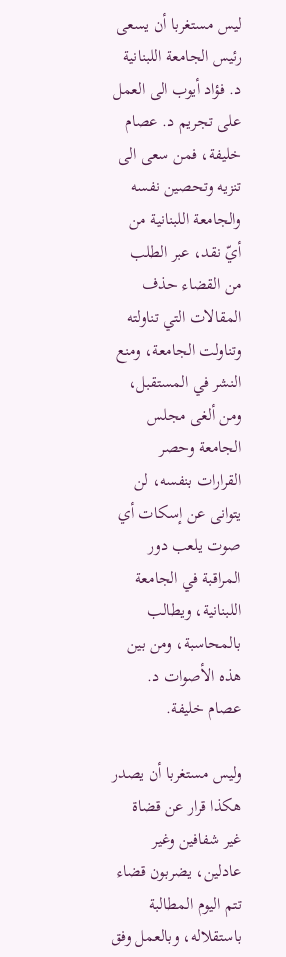ليس مستغربا أن يسعى رئيس الجامعة اللبنانية د. فؤاد أيوب الى العمل على تجريم د. عصام خليفة، فمن سعى الى تنزيه وتحصين نفسه والجامعة اللبنانية من أيّ نقد، عبر الطلب من القضاء حذف المقالات التي تناولته وتناولت الجامعة، ومنع النشر في المستقبل، ومن ألغى مجلس الجامعة وحصر القرارات بنفسه، لن يتوانى عن إسكات أي صوت يلعب دور المراقبة في الجامعة اللبنانية، ويطالب بالمحاسبة، ومن بين هذه الأصوات د. عصام خليفة.

وليس مستغربا أن يصدر هكذا قرار عن قضاة غير شفافين وغير عادلين، يضربون قضاء تتم اليوم المطالبة باستقلاله، وبالعمل وفق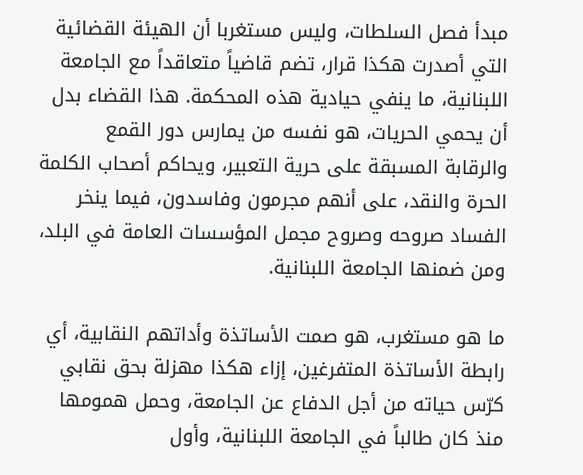مبدأ فصل السلطات، وليس مستغربا أن الهيئة القضائية التي أصدرت هكذا قرار، تضم قاضياً متعاقداً مع الجامعة اللبنانية، ما ينفي حيادية هذه المحكمة. هذا القضاء بدل أن يحمي الحريات، هو نفسه من يمارس دور القمع والرقابة المسبقة على حرية التعبير، ويحاكم أصحاب الكلمة الحرة والنقد، على أنهم مجرمون وفاسدون، فيما ينخر الفساد صروحه وصروح مجمل المؤسسات العامة في البلد، ومن ضمنها الجامعة اللبنانية.

ما هو مستغرب، هو صمت الأساتذة وأداتهم النقابية، أي رابطة الأساتذة المتفرغين، إزاء هكذا مهزلة بحق نقابي كرّس حياته من أجل الدفاع عن الجامعة، وحمل همومها منذ كان طالباً في الجامعة اللبنانية، وأول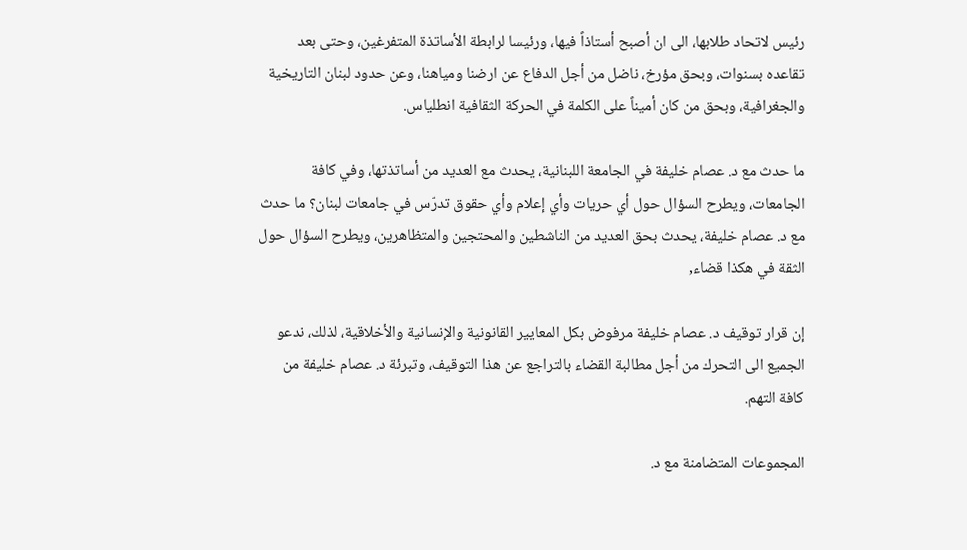رئيس لاتحاد طلابها، الى ان أصبح أستاذاً فيها، ورئيسا لرابطة الأساتذة المتفرغين، وحتى بعد تقاعده بسنوات، وبحق مؤرخ، ناضل من أجل الدفاع عن ارضنا ومياهنا، وعن حدود لبنان التاريخية والجغرافية، وبحق من كان أميناً على الكلمة في الحركة الثقافية انطلياس.

ما حدث مع د. عصام خليفة في الجامعة اللبنانية، يحدث مع العديد من أساتذتها، وفي كافة الجامعات، ويطرح السؤال حول أي حريات وأي إعلام وأي حقوق تدرّس في جامعات لبنان؟ ما حدث مع د. عصام خليفة، يحدث بحق العديد من الناشطين والمحتجين والمتظاهرين، ويطرح السؤال حول الثقة في هكذا قضاء,

إن قرار توقيف د. عصام خليفة مرفوض بكل المعايير القانونية والإنسانية والأخلاقية، لذلك، ندعو الجميع الى التحرك من أجل مطالبة القضاء بالتراجع عن هذا التوقيف، وتبرئة د. عصام خليفة من كافة التهم.

المجموعات المتضامنة مع د.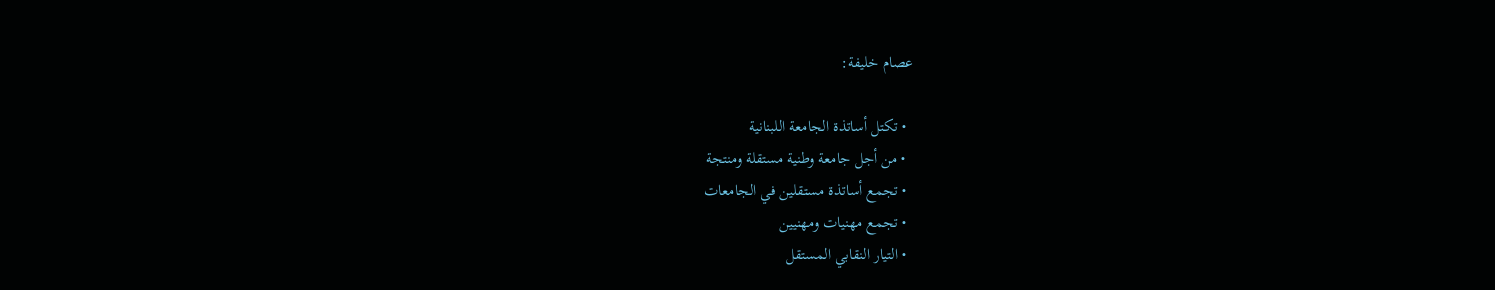عصام خليفة:

  • تكتل أساتذة الجامعة اللبنانية
  • من أجل جامعة وطنية مستقلة ومنتجة
  • تجمع أساتذة مستقلين في الجامعات
  • تجمع مهنيات ومهنيين
  • التيار النقابي المستقل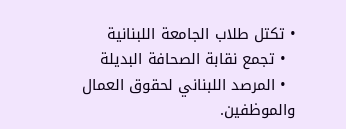• تكتل طلاب الجامعة اللبنانية
  • تجمع نقابة الصحافة البديلة
  • المرصد اللبناني لحقوق العمال والموظفين.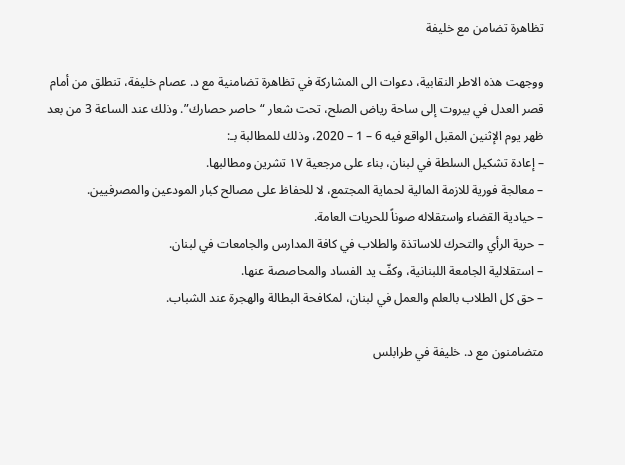تظاهرة تضامن مع خليفة

ووجهت هذه الاطر النقابية، دعوات الى المشاركة في تظاهرة تضامنية مع د. عصام خليفة، تنطلق من أمام قصر العدل في بيروت إلى ساحة رياض الصلح، تحت شعار “حاصر حصارك”. وذلك عند الساعة 3 من بعد ظهر يوم الإثنين المقبل الواقع فيه 6 – 1 – 2020، وذلك للمطالبة بـ:
– إعادة تشكيل السلطة في لبنان، بناء على مرجعية ١٧ تشرين ومطالبها.
– معالجة فورية للازمة المالية لحماية المجتمع، لا للحفاظ على مصالح كبار المودعين والمصرفيين.
– حيادية القضاء واستقلاله صوناً للحريات العامة.
– حرية الرأي والتحرك للاساتذة والطلاب في كافة المدارس والجامعات في لبنان.
– استقلالية الجامعة اللبنانية، وكفّ يد الفساد والمحاصصة عنها.
– حق كل الطلاب بالعلم والعمل في لبنان، لمكافحة البطالة والهجرة عند الشباب.

متضامنون مع د. خليفة في طرابلس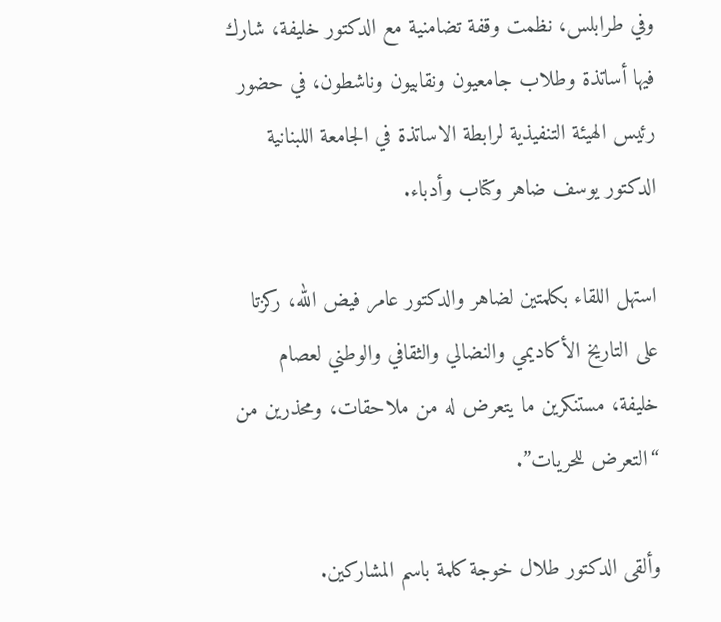وفي طرابلس، نظمت وقفة تضامنية مع الدكتور خليفة، شارك فيها أساتذة وطلاب جامعيون ونقابيون وناشطون، في حضور رئيس الهيئة التنفيذية لرابطة الاساتذة في الجامعة اللبنانية الدكتور يوسف ضاهر وكتاب وأدباء.

استهل اللقاء بكلمتين لضاهر والدكتور عامر فيض الله، ركزتا على التاريخ الأكاديمي والنضالي والثقافي والوطني لعصام خليفة، مستنكرين ما يتعرض له من ملاحقات، ومحذرين من “التعرض للحريات”.

وألقى الدكتور طلال خوجة كلمة باسم المشاركين.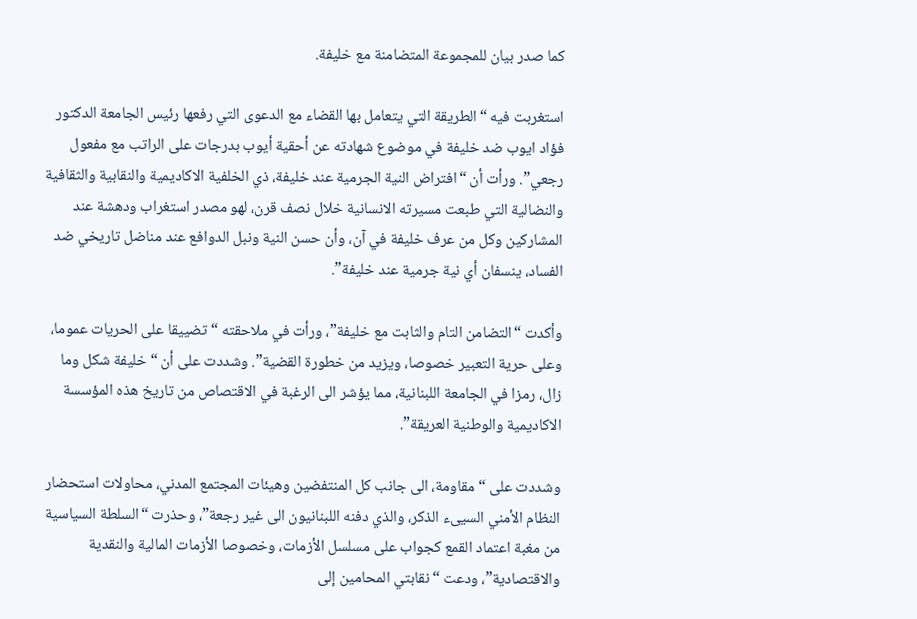كما صدر بيان للمجموعة المتضامنة مع خليفة.

استغربت فيه “الطريقة التي يتعامل بها القضاء مع الدعوى التي رفعها رئيس الجامعة الدكتور فؤاد ايوب ضد خليفة في موضوع شهادته عن أحقية أيوب بدرجات على الراتب مع مفعول رجعي”. ورأت أن “افتراض النية الجرمية عند خليفة، ذي الخلفية الاكاديمية والنقابية والثقافية والنضالية التي طبعت مسيرته الانسانية خلال نصف قرن، لهو مصدر استغراب ودهشة عند المشاركين وكل من عرف خليفة في آن، وأن حسن النية ونبل الدوافع عند مناضل تاريخي ضد الفساد، ينسفان أي نية جرمية عند خليفة”.

وأكدت “التضامن التام والثابت مع خليفة”، ورأت في ملاحقته “تضييقا على الحريات عموما، وعلى حرية التعبير خصوصا، ويزيد من خطورة القضية”. وشددت على أن “خليفة شكل وما زال، رمزا في الجامعة اللبنانية، مما يؤشر الى الرغبة في الاقتصاص من تاريخ هذه المؤسسة الاكاديمية والوطنية العريقة”.

وشددت على “مقاومة، الى جانب كل المنتفضين وهيئات المجتمع المدني، محاولات استحضار النظام الأمني السيىء الذكر، والذي دفنه اللبنانيون الى غير رجعة”، وحذرت “السلطة السياسية من مغبة اعتماد القمع كجواب على مسلسل الأزمات، وخصوصا الأزمات المالية والنقدية والاقتصادية”، ودعت “نقابتي المحامين إلى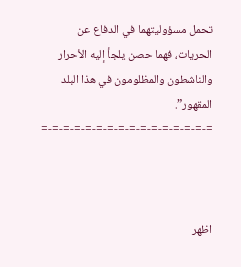تحمل مسؤوليتهما في الدفاع عن الحريات، فهما حصن يلجأ إليه الأحرار والناشطون والمظلومون في هذا البلد المقهور”.
=-=-=-=-=-=-=-=-=-=-=-=-=-=-=-=



اظهر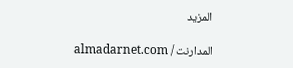المزيد

المدارنت / almadarnet.com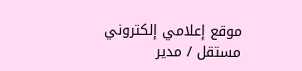موقع إعلامي إلكتروني مستقل / مدير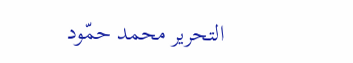التحرير محمد حمّود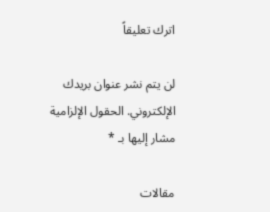اترك تعليقاً

لن يتم نشر عنوان بريدك الإلكتروني. الحقول الإلزامية مشار إليها بـ *

مقالات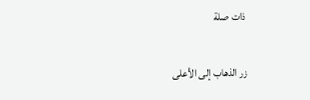ذات صلة

زر الذهاب إلى الأعلى